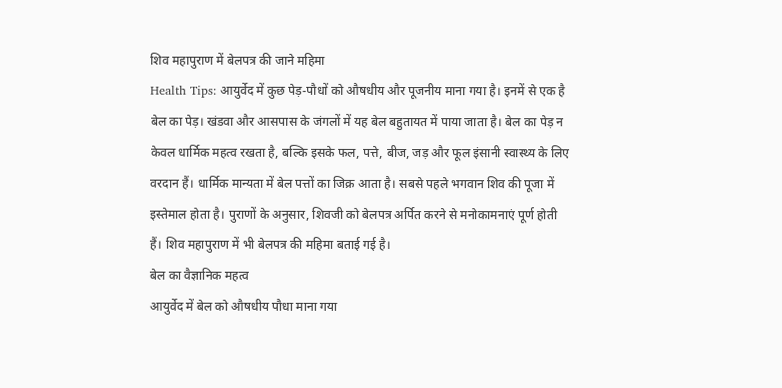शिव महापुराण में बेलपत्र की जाने महिमा
Health Tips: आयुर्वेद में कुछ पेड़-पौधों को औषधीय और पूजनीय माना गया है। इनमें से एक है बेल का पेड़। खंडवा और आसपास के जंगलों में यह बेल बहुतायत में पाया जाता है। बेल का पेड़ न केवल धार्मिक महत्व रखता है, बल्कि इसके फल, पत्ते, बीज, जड़ और फूल इंसानी स्वास्थ्य के लिए वरदान हैं। धार्मिक मान्यता में बेल पत्तों का जिक्र आता है। सबसे पहले भगवान शिव की पूजा में इस्तेमाल होता है। पुराणों के अनुसार, शिवजी को बेलपत्र अर्पित करने से मनोकामनाएं पूर्ण होती हैं। शिव महापुराण में भी बेलपत्र की महिमा बताई गई है।
बेल का वैज्ञानिक महत्व
आयुर्वेद में बेल को औषधीय पौधा माना गया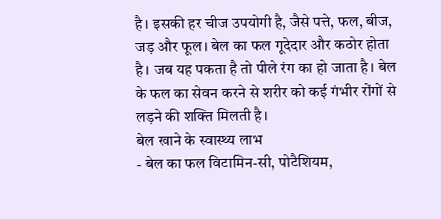है। इसकी हर चीज उपयोगी है, जैसे पत्ते, फल, बीज, जड़ और फूल। बेल का फल गूदेदार और कठोर होता है। जब यह पकता है तो पीले रंग का हो जाता है। बेल के फल का सेवन करने से शरीर को कई गंभीर रोंगों से लड़ने की शक्ति मिलती है।
बेल खाने के स्वास्थ्य लाभ
- बेल का फल विटामिन-सी, पोटैशियम,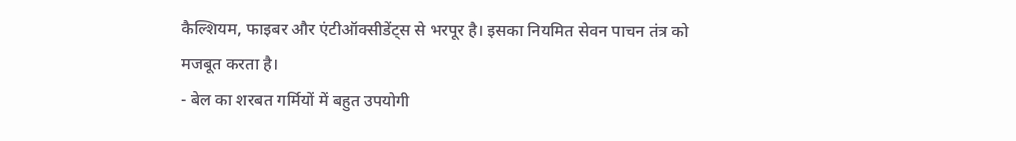कैल्शियम, फाइबर और एंटीऑक्सीडेंट्स से भरपूर है। इसका नियमित सेवन पाचन तंत्र को मजबूत करता है।
- बेल का शरबत गर्मियों में बहुत उपयोगी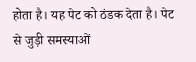होता है। यह पेट को ठंडक देता है। पेट से जुड़ी समस्याओं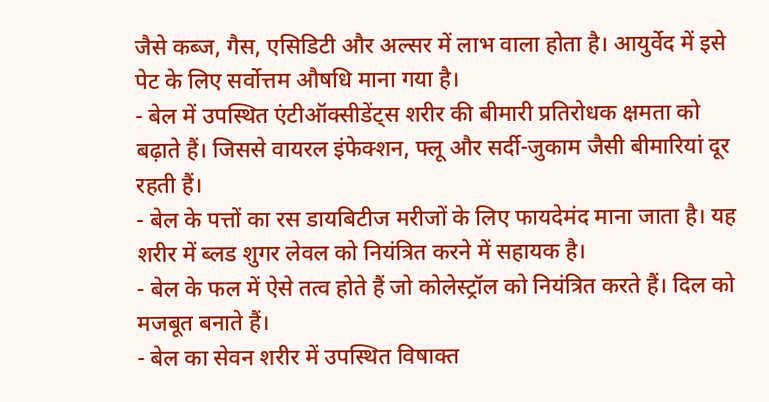जैसे कब्ज, गैस, एसिडिटी और अल्सर में लाभ वाला होता है। आयुर्वेद में इसे पेट के लिए सर्वोत्तम औषधि माना गया है।
- बेल में उपस्थित एंटीऑक्सीडेंट्स शरीर की बीमारी प्रतिरोधक क्षमता को बढ़ाते हैं। जिससे वायरल इंफेक्शन, फ्लू और सर्दी-जुकाम जैसी बीमारियां दूर रहती हैं।
- बेल के पत्तों का रस डायबिटीज मरीजों के लिए फायदेमंद माना जाता है। यह शरीर में ब्लड शुगर लेवल को नियंत्रित करने में सहायक है।
- बेल के फल में ऐसे तत्व होते हैं जो कोलेस्ट्रॉल को नियंत्रित करते हैं। दिल को मजबूत बनाते हैं।
- बेल का सेवन शरीर में उपस्थित विषाक्त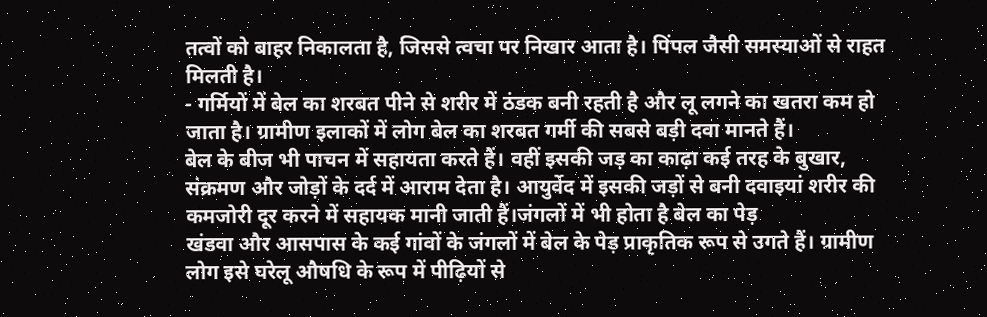तत्वों को बाहर निकालता है, जिससे त्वचा पर निखार आता है। पिंपल जैसी समस्याओं से राहत मिलती है।
- गर्मियों में बेल का शरबत पीने से शरीर में ठंडक बनी रहती है और लू लगने का खतरा कम हो जाता है। ग्रामीण इलाकों में लोग बेल का शरबत गर्मी की सबसे बड़ी दवा मानते हैं।
बेल के बीज भी पाचन में सहायता करते हैं। वहीं इसकी जड़ का काढ़ा कई तरह के बुखार, संक्रमण और जोड़ों के दर्द में आराम देता है। आयुर्वेद में इसकी जड़ों से बनी दवाइयां शरीर की कमजोरी दूर करने में सहायक मानी जाती हैं।जंगलों में भी होता है बेल का पेड़
खंडवा और आसपास के कई गांवों के जंगलों में बेल के पेड़ प्राकृतिक रूप से उगते हैं। ग्रामीण लोग इसे घरेलू औषधि के रूप में पीढ़ियों से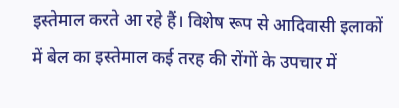इस्तेमाल करते आ रहे हैं। विशेष रूप से आदिवासी इलाकों में बेल का इस्तेमाल कई तरह की रोंगों के उपचार में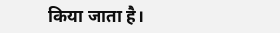किया जाता है।